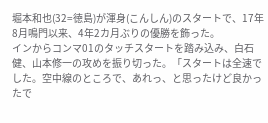堀本和也(32=徳島)が渾身(こんしん)のスタートで、17年8月鳴門以来、4年2カ月ぶりの優勝を飾った。
インからコンマ01のタッチスタートを踏み込み、白石健、山本修一の攻めを振り切った。「スタートは全速でした。空中線のところで、あれっ、と思ったけど良かったで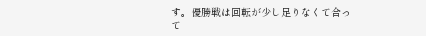す。優勝戦は回転が少し足りなくて合って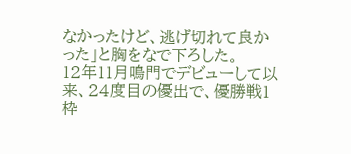なかったけど、逃げ切れて良かった」と胸をなで下ろした。
12年11月鳴門でデビューして以来、24度目の優出で、優勝戦1枠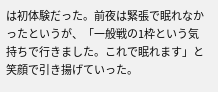は初体験だった。前夜は緊張で眠れなかったというが、「一般戦の1枠という気持ちで行きました。これで眠れます」と笑顔で引き揚げていった。